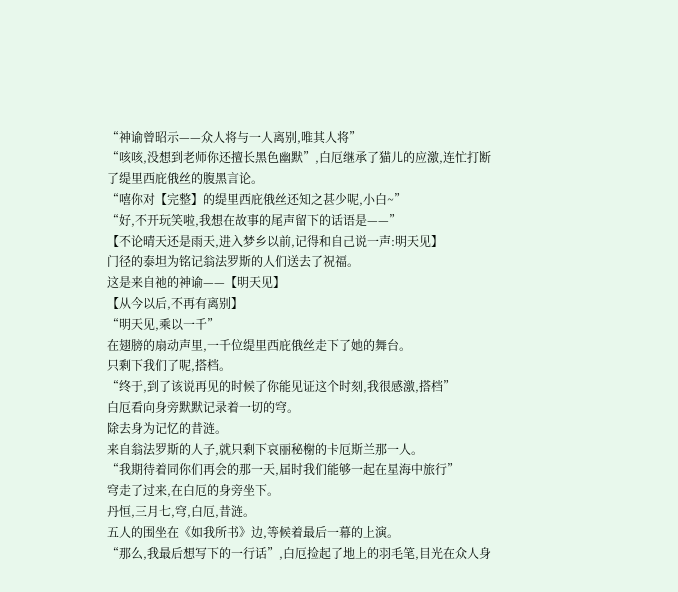“神谕曾昭示——众人将与一人离别,唯其人将”
“咳咳,没想到老师你还擅长黑色幽默”,白厄继承了猫儿的应激,连忙打断了缇里西庇俄丝的腹黑言论。
“嘻你对【完整】的缇里西庇俄丝还知之甚少呢,小白~”
“好,不开玩笑啦,我想在故事的尾声留下的话语是——”
【不论晴天还是雨天,进入梦乡以前,记得和自己说一声:明天见】
门径的泰坦为铭记翁法罗斯的人们送去了祝福。
这是来自祂的神谕——【明天见】
【从今以后,不再有离别】
“明天见,乘以一千”
在翅膀的扇动声里,一千位缇里西庇俄丝走下了她的舞台。
只剩下我们了呢,搭档。
“终于,到了该说再见的时候了你能见证这个时刻,我很感激,搭档”
白厄看向身旁默默记录着一切的穹。
除去身为记忆的昔涟。
来自翁法罗斯的人子,就只剩下哀丽秘榭的卡厄斯兰那一人。
“我期待着同你们再会的那一天,届时我们能够一起在星海中旅行”
穹走了过来,在白厄的身旁坐下。
丹恒,三月七,穹,白厄,昔涟。
五人的围坐在《如我所书》边,等候着最后一幕的上演。
“那么,我最后想写下的一行话”,白厄捡起了地上的羽毛笔,目光在众人身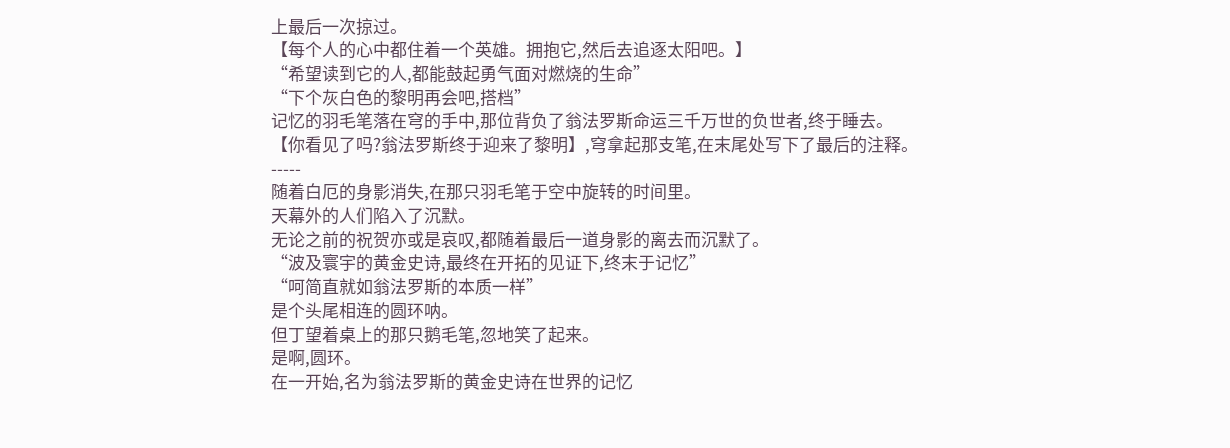上最后一次掠过。
【每个人的心中都住着一个英雄。拥抱它,然后去追逐太阳吧。】
“希望读到它的人,都能鼓起勇气面对燃烧的生命”
“下个灰白色的黎明再会吧,搭档”
记忆的羽毛笔落在穹的手中,那位背负了翁法罗斯命运三千万世的负世者,终于睡去。
【你看见了吗?翁法罗斯终于迎来了黎明】,穹拿起那支笔,在末尾处写下了最后的注释。
-----
随着白厄的身影消失,在那只羽毛笔于空中旋转的时间里。
天幕外的人们陷入了沉默。
无论之前的祝贺亦或是哀叹,都随着最后一道身影的离去而沉默了。
“波及寰宇的黄金史诗,最终在开拓的见证下,终末于记忆”
“呵简直就如翁法罗斯的本质一样”
是个头尾相连的圆环呐。
但丁望着桌上的那只鹅毛笔,忽地笑了起来。
是啊,圆环。
在一开始,名为翁法罗斯的黄金史诗在世界的记忆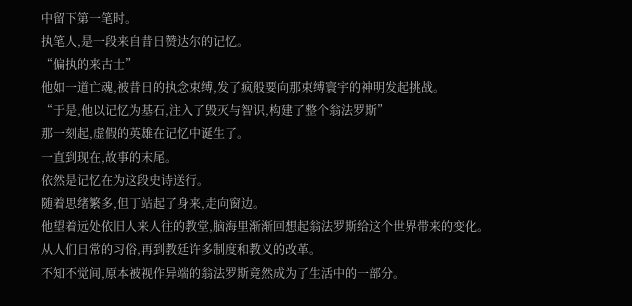中留下第一笔时。
执笔人,是一段来自昔日赞达尔的记忆。
“偏执的来古士”
他如一道亡魂,被昔日的执念束缚,发了疯般要向那束缚寰宇的神明发起挑战。
“于是,他以记忆为基石,注入了毁灭与智识,构建了整个翁法罗斯”
那一刻起,虚假的英雄在记忆中诞生了。
一直到现在,故事的末尾。
依然是记忆在为这段史诗送行。
随着思绪繁多,但丁站起了身来,走向窗边。
他望着远处依旧人来人往的教堂,脑海里渐渐回想起翁法罗斯给这个世界带来的变化。
从人们日常的习俗,再到教廷许多制度和教义的改革。
不知不觉间,原本被视作异端的翁法罗斯竟然成为了生活中的一部分。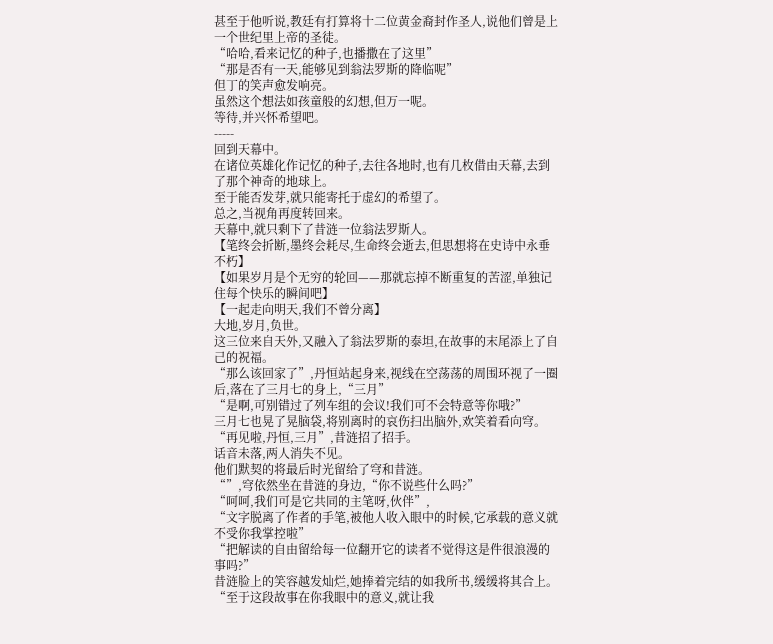甚至于他听说,教廷有打算将十二位黄金裔封作圣人,说他们曾是上一个世纪里上帝的圣徒。
“哈哈,看来记忆的种子,也播撒在了这里”
“那是否有一天,能够见到翁法罗斯的降临呢”
但丁的笑声愈发响亮。
虽然这个想法如孩童般的幻想,但万一呢。
等待,并兴怀希望吧。
-----
回到天幕中。
在诸位英雄化作记忆的种子,去往各地时,也有几枚借由天幕,去到了那个神奇的地球上。
至于能否发芽,就只能寄托于虚幻的希望了。
总之,当视角再度转回来。
天幕中,就只剩下了昔涟一位翁法罗斯人。
【笔终会折断,墨终会耗尽,生命终会逝去,但思想将在史诗中永垂不朽】
【如果岁月是个无穷的轮回——那就忘掉不断重复的苦涩,单独记住每个快乐的瞬间吧】
【一起走向明天,我们不曾分离】
大地,岁月,负世。
这三位来自天外,又融入了翁法罗斯的泰坦,在故事的末尾添上了自己的祝福。
“那么该回家了”,丹恒站起身来,视线在空荡荡的周围环视了一圈后,落在了三月七的身上,“三月”
“是啊,可别错过了列车组的会议!我们可不会特意等你哦?”
三月七也晃了晃脑袋,将别离时的哀伤扫出脑外,欢笑着看向穹。
“再见啦,丹恒,三月”,昔涟招了招手。
话音未落,两人消失不见。
他们默契的将最后时光留给了穹和昔涟。
“”,穹依然坐在昔涟的身边,“你不说些什么吗?”
“呵呵,我们可是它共同的主笔呀,伙伴”,
“文字脱离了作者的手笔,被他人收入眼中的时候,它承载的意义就不受你我掌控啦”
“把解读的自由留给每一位翻开它的读者不觉得这是件很浪漫的事吗?”
昔涟脸上的笑容越发灿烂,她捧着完结的如我所书,缓缓将其合上。
“至于这段故事在你我眼中的意义,就让我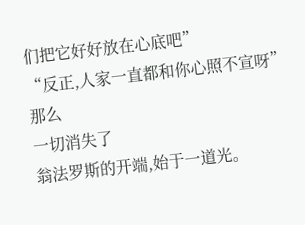们把它好好放在心底吧”
“反正,人家一直都和你心照不宣呀”
那么
一切消失了
翁法罗斯的开端,始于一道光。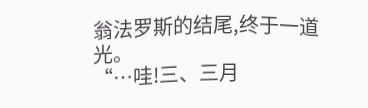翁法罗斯的结尾,终于一道光。
“…哇!三、三月